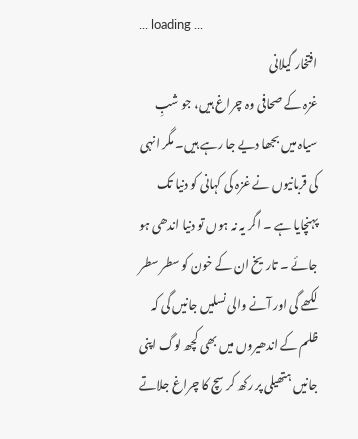... loading ...
افتخار گیلانی
غزہ کے صحافی وہ چراغ ہیں، جو شبِ سیاہ میں بجھا دیے جا رہے ہیں۔ مگر انہی کی قربانیوں نے غزہ کی کہانی کو دنیا تک پہنچایا ہے ۔ اگر یہ نہ ہوں تو دنیا اندھی ہو جائے ۔ تاریخ ان کے خون کو سطر سطر لکھے گی اور آنے والی نسلیں جانیں گی کہ ظلم کے اندھیروں میں بھی کچھ لوگ اپنی جانیں ہتھیلی پر رکھ کر سچ کا چراغ جلاتے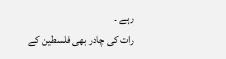رہے ۔
رات کی چادر بھی فلسطین کے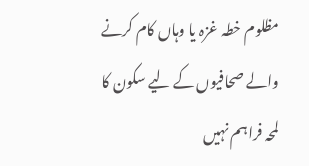مظلوم خطہ غزہ یا وہاں کام کرنے والے صحافیوں کے لیے سکون کا لمحہ فراہم نہیں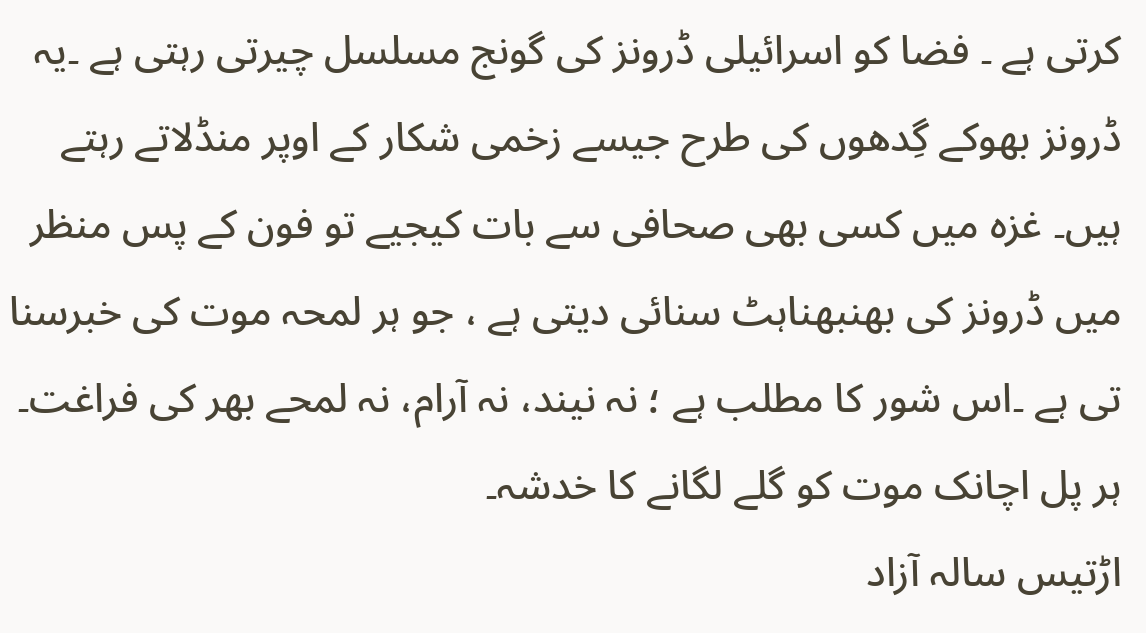کرتی ہے ۔ فضا کو اسرائیلی ڈرونز کی گونج مسلسل چیرتی رہتی ہے ۔یہ ڈرونز بھوکے گِدھوں کی طرح جیسے زخمی شکار کے اوپر منڈلاتے رہتے ہیں۔ غزہ میں کسی بھی صحافی سے بات کیجیے تو فون کے پس منظر میں ڈرونز کی بھنبھناہٹ سنائی دیتی ہے ، جو ہر لمحہ موت کی خبرسنا تی ہے ۔اس شور کا مطلب ہے ؛ نہ نیند، نہ آرام، نہ لمحے بھر کی فراغت۔ ہر پل اچانک موت کو گلے لگانے کا خدشہ۔
اڑتیس سالہ آزاد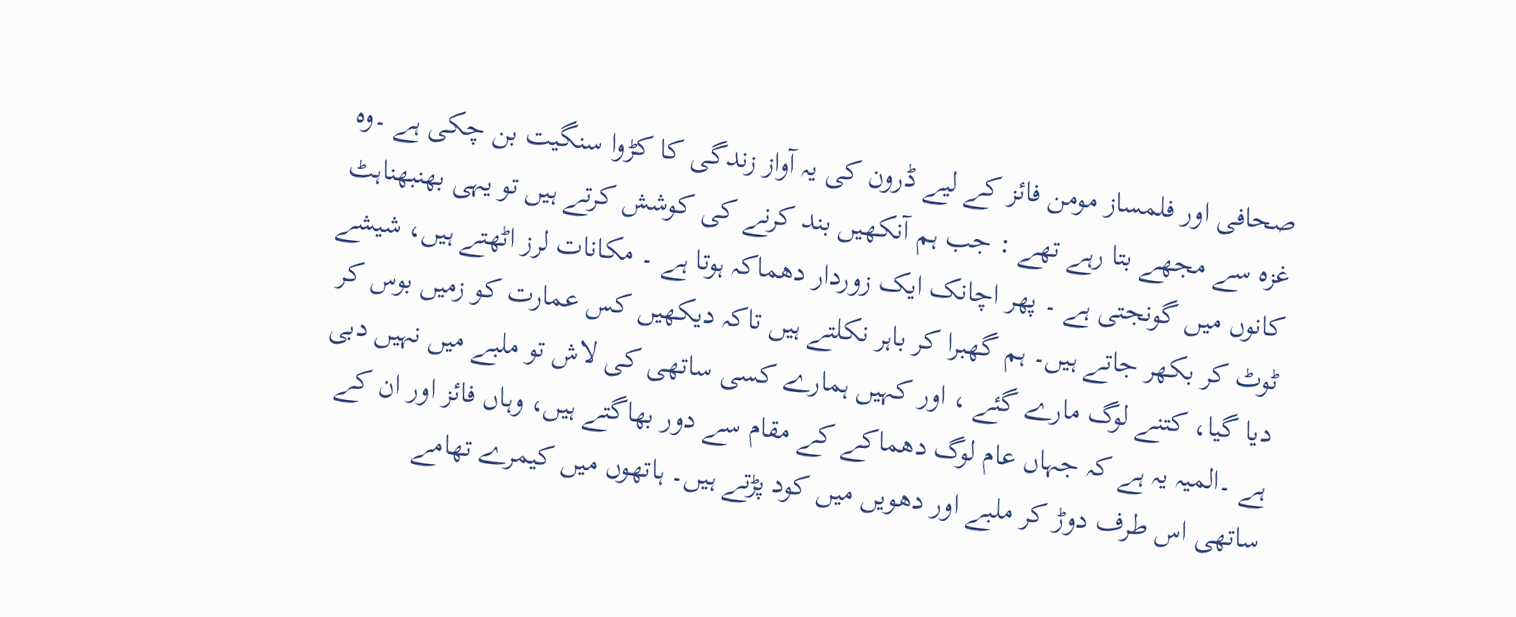صحافی اور فلمساز مومن فائز کے لیے ڈرون کی یہ آواز زندگی کا کڑوا سنگیت بن چکی ہے ۔وہ غزہ سے مجھے بتا رہے تھے : جب ہم آنکھیں بند کرنے کی کوشش کرتے ہیں تو یہی بھنبھناہٹ کانوں میں گونجتی ہے ۔ پھر اچانک ایک زوردار دھماکہ ہوتا ہے ۔ مکانات لرز اٹھتے ہیں، شیشے ٹوٹ کر بکھر جاتے ہیں۔ ہم گھبرا کر باہر نکلتے ہیں تاکہ دیکھیں کس عمارت کو زمیں بوس کر دیا گیا، کتنے لوگ مارے گئے ، اور کہیں ہمارے کسی ساتھی کی لاش تو ملبے میں نہیں دبی ہے ۔المیہ یہ ہے کہ جہاں عام لوگ دھماکے کے مقام سے دور بھاگتے ہیں، وہاں فائز اور ان کے ساتھی اس طرف دوڑ کر ملبے اور دھویں میں کود پڑتے ہیں۔ ہاتھوں میں کیمرے تھامے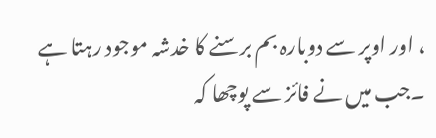، اور اوپر سے دوبارہ بم برسنے کا خدشہ موجود رہتا ہے ۔جب میں نے فائز سے پوچھا کہ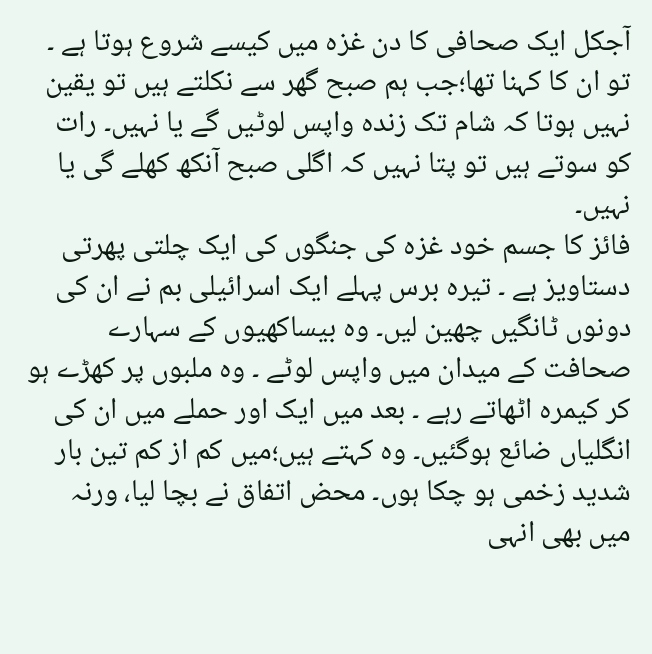آجکل ایک صحافی کا دن غزہ میں کیسے شروع ہوتا ہے ۔ تو ان کا کہنا تھا؛جب ہم صبح گھر سے نکلتے ہیں تو یقین نہیں ہوتا کہ شام تک زندہ واپس لوٹیں گے یا نہیں۔ رات کو سوتے ہیں تو پتا نہیں کہ اگلی صبح آنکھ کھلے گی یا نہیں۔
فائز کا جسم خود غزہ کی جنگوں کی ایک چلتی پھرتی دستاویز ہے ۔ تیرہ برس پہلے ایک اسرائیلی بم نے ان کی دونوں ٹانگیں چھین لیں۔ وہ بیساکھیوں کے سہارے صحافت کے میدان میں واپس لوٹے ۔ وہ ملبوں پر کھڑے ہو کر کیمرہ اٹھاتے رہے ۔ بعد میں ایک اور حملے میں ان کی انگلیاں ضائع ہوگئیں۔ وہ کہتے ہیں؛میں کم از کم تین بار شدید زخمی ہو چکا ہوں۔ محض اتفاق نے بچا لیا، ورنہ میں بھی انہی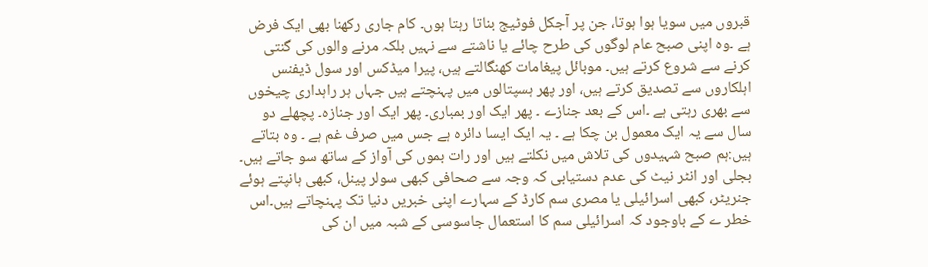قبروں میں سویا ہوا ہوتا، جن پر آجکل فوٹیج بناتا رہتا ہوں۔ کام جاری رکھنا بھی ایک فرض ہے ۔وہ اپنی صبح عام لوگوں کی طرح چائے یا ناشتے سے نہیں بلکہ مرنے والوں کی گنتی کرنے سے شروع کرتے ہیں۔ موبائل پیغامات کھنگالتے ہیں، پیرا میڈکس اور سول ڈیفنس اہلکاروں سے تصدیق کرتے ہیں، اور پھر ہسپتالوں میں پہنچتے ہیں جہاں ہر راہداری چیخوں سے بھری رہتی ہے ۔اس کے بعد جنازے ۔ پھر ایک اور بمباری۔ پھر ایک اور جنازہ۔ پچھلے دو سال سے یہ ایک معمول بن چکا ہے ۔ یہ ایک ایسا دائرہ ہے جس میں صرف غم ہے ۔ وہ بتاتے ہیں:ہم صبح شہیدوں کی تلاش میں نکلتے ہیں اور رات بموں کی آواز کے ساتھ سو جاتے ہیں۔
بجلی اور انٹر نیٹ کی عدم دستیابی کہ وجہ سے صحافی کبھی سولر پینل، کبھی ہانپتے ہوئے جنریٹر، کبھی اسرائیلی یا مصری سم کارڈ کے سہارے اپنی خبریں دنیا تک پہنچاتے ہیں۔اس خطر ے کے باوجود کہ اسرائیلی سم کا استعمال جاسوسی کے شبہ میں ان کی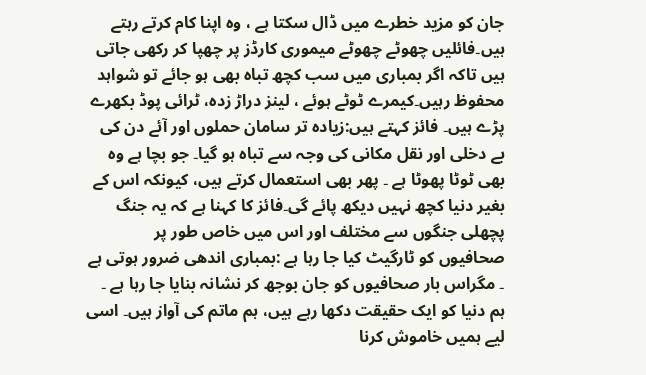جان کو مزید خطرے میں ڈال سکتا ہے ، وہ اپنا کام کرتے رہتے ہیں۔فائلیں چھوٹے چھوٹے میموری کارڈز پر چھپا کر رکھی جاتی ہیں تاکہ اگر بمباری میں سب کچھ تباہ بھی ہو جائے تو شواہد محفوظ رہیں۔کیمرے ٹوٹے ہوئے ، لینز دراڑ زدہ، ٹرائی پوڈ بکھرے پڑے ہیں۔ فائز کہتے ہیں:زیادہ تر سامان حملوں اور آئے دن کی بے دخلی اور نقل مکانی کی وجہ سے تباہ ہو گیا۔ جو بچا ہے وہ بھی ٹوٹا پھوٹا ہے ۔ پھر بھی استعمال کرتے ہیں، کیونکہ اس کے بغیر دنیا کچھ نہیں دیکھ پائے گی۔فائز کا کہنا ہے کہ یہ جنگ پچھلی جنگوں سے مختلف اور اس میں خاص طور پر صحافیوں کو ٹارگیٹ کیا جا رہا ہے :بمباری اندھی ضرور ہوتی ہے ۔ مگراس بار صحافیوں کو جان بوجھ کر نشانہ بنایا جا رہا ہے ۔ ہم دنیا کو ایک حقیقت دکھا رہے ہیں، ہم ماتم کی آواز ہیں۔ اسی لیے ہمیں خاموش کرنا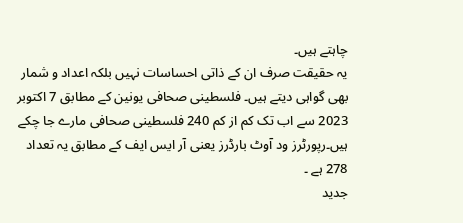چاہتے ہیں۔
یہ حقیقت صرف ان کے ذاتی احساسات نہیں بلکہ اعداد و شمار بھی گواہی دیتے ہیں۔ فلسطینی صحافی یونین کے مطابق 7 اکتوبر 2023 سے اب تک کم از کم 240 فلسطینی صحافی مارے جا چکے ہیں۔رپورٹرز ود آوٹ بارڈرز یعنی آر ایس ایف کے مطابق یہ تعداد 278 ہے ۔
جدید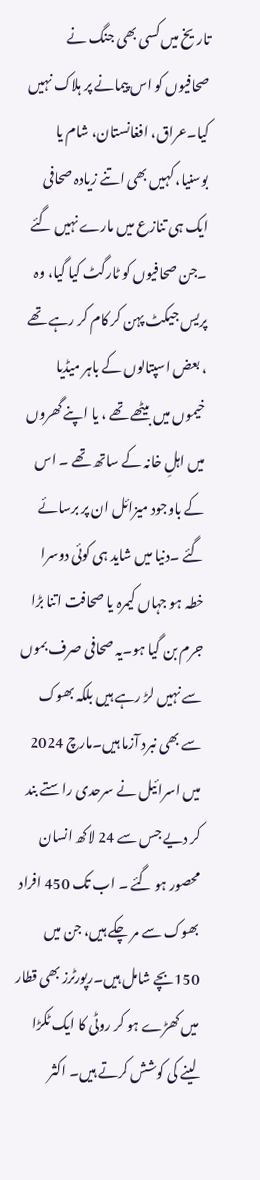تاریخ میں کسی بھی جنگ نے صحافیوں کو اس پیمانے پر ہلاک نہیں کیا۔عراق، افغانستان، شام یا بوسنیا، کہیں بھی اتنے زیادہ صحافی ایک ہی تنازع میں مارے نہیں گئے ۔جن صحافیوں کو ٹارگٹ کیا گیا، وہ پریس جیکٹ پہن کر کام کر رہے تھے ، بعض اسپتالوں کے باہر میڈیا خیموں میں بیٹھے تھے ، یا اپنے گھروں میں اہلِ خانہ کے ساتھ تھے ۔ اس کے باوجود میزائل ان پر برسائے گئے ۔دنیا میں شاید ہی کوئی دوسرا خطہ ہو جہاں کیمرہ یا صحافت اتنا بڑا جرم بن گیا ہو۔یہ صحافی صرف بموں سے نہیں لڑ رہے ہیں بلکہ بھوک سے بھی نبرد آزما ہیں۔مارچ 2024 میں اسرائیل نے سرحدی راستے بند کر دیے جس سے 24 لاکھ انسان محصور ہو گئے ۔ اب تک 450 افراد بھوک سے مر چکے ہیں، جن میں 150بچے شامل ہیں۔رپورٹرز بھی قطار میں کھڑے ہو کر روٹی کا ایک ٹکڑا لینے کی کوشش کرتے ہیں۔ اکثر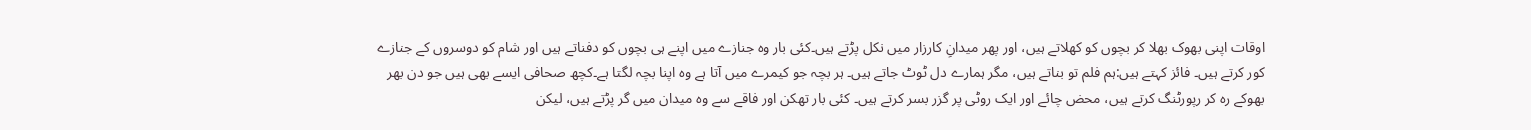اوقات اپنی بھوک بھلا کر بچوں کو کھلاتے ہیں، اور پھر میدانِ کارزار میں نکل پڑتے ہیں۔کئی بار وہ جنازے میں اپنے ہی بچوں کو دفناتے ہیں اور شام کو دوسروں کے جنازے کور کرتے ہیں۔ فائز کہتے ہیں:ہم فلم تو بناتے ہیں، مگر ہمارے دل ٹوٹ جاتے ہیں۔ ہر بچہ جو کیمرے میں آتا ہے وہ اپنا بچہ لگتا ہے۔کچھ صحافی ایسے بھی ہیں جو دن بھر بھوکے رہ کر رپورٹنگ کرتے ہیں، محض چائے اور ایک روٹی پر گزر بسر کرتے ہیں۔ کئی بار تھکن اور فاقے سے وہ میدان میں گر پڑتے ہیں، لیکن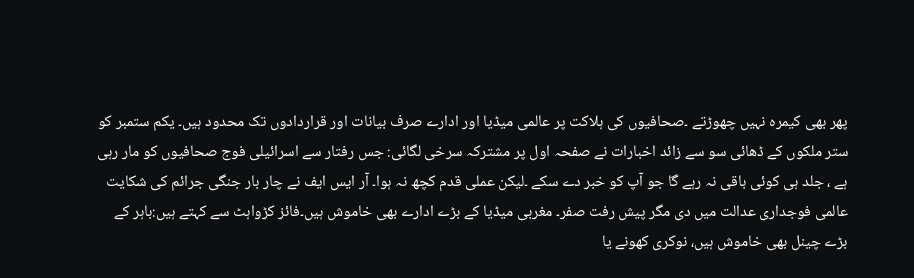پھر بھی کیمرہ نہیں چھوڑتے ۔صحافیوں کی ہلاکت پر عالمی میڈیا اور ادارے صرف بیانات اور قراردادوں تک محدود ہیں۔ یکم ستمبر کو ستر ملکوں کے ڈھائی سو سے زائد اخبارات نے صفحہ اول پر مشترکہ سرخی لگائی: جس رفتار سے اسرائیلی فوج صحافیوں کو مار رہی ہے ، جلد ہی کوئی باقی نہ رہے گا جو آپ کو خبر دے سکے ۔لیکن عملی قدم کچھ نہ ہوا۔ آر ایس ایف نے چار بار جنگی جرائم کی شکایت عالمی فوجداری عدالت میں دی مگر پیش رفت صفر۔ مغربی میڈیا کے بڑے ادارے بھی خاموش ہیں۔فائز کڑواہٹ سے کہتے ہیں:باہر کے بڑے چینل بھی خاموش ہیں، نوکری کھونے یا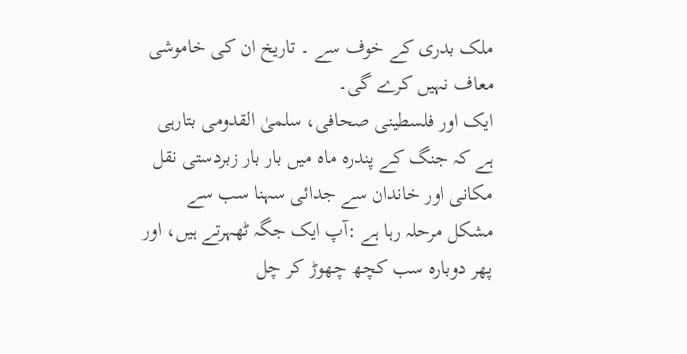ملک بدری کے خوف سے ۔ تاریخ ان کی خاموشی معاف نہیں کرے گی۔
ایک اور فلسطینی صحافی، سلمیٰ القدومی بتارہی ہے کہ جنگ کے پندرہ ماہ میں بار بار زبردستی نقل مکانی اور خاندان سے جدائی سہنا سب سے مشکل مرحلہ رہا ہے :آپ ایک جگہ ٹھہرتے ہیں، اور پھر دوبارہ سب کچھ چھوڑ کر چل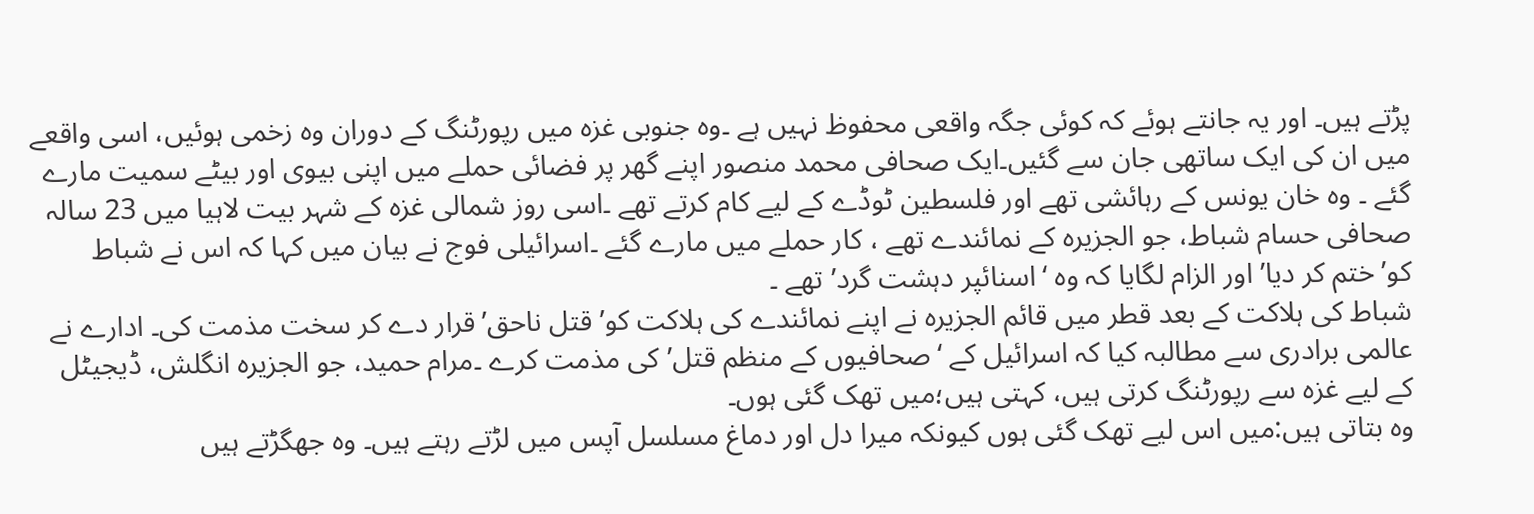پڑتے ہیں۔ اور یہ جانتے ہوئے کہ کوئی جگہ واقعی محفوظ نہیں ہے ۔وہ جنوبی غزہ میں رپورٹنگ کے دوران وہ زخمی ہوئیں، اسی واقعے میں ان کی ایک ساتھی جان سے گئیں۔ایک صحافی محمد منصور اپنے گھر پر فضائی حملے میں اپنی بیوی اور بیٹے سمیت مارے گئے ۔ وہ خان یونس کے رہائشی تھے اور فلسطین ٹوڈے کے لیے کام کرتے تھے ۔اسی روز شمالی غزہ کے شہر بیت لاہیا میں 23 سالہ صحافی حسام شباط، جو الجزیرہ کے نمائندے تھے ، کار حملے میں مارے گئے ۔اسرائیلی فوج نے بیان میں کہا کہ اس نے شباط کو’ختم کر دیا’ اور الزام لگایا کہ وہ ‘اسنائپر دہشت گرد’تھے ۔
شباط کی ہلاکت کے بعد قطر میں قائم الجزیرہ نے اپنے نمائندے کی ہلاکت کو’قتل ناحق’قرار دے کر سخت مذمت کی۔ ادارے نے عالمی برادری سے مطالبہ کیا کہ اسرائیل کے ‘صحافیوں کے منظم قتل’کی مذمت کرے ۔مرام حمید، جو الجزیرہ انگلش، ڈیجیٹل کے لیے غزہ سے رپورٹنگ کرتی ہیں، کہتی ہیں؛میں تھک گئی ہوں۔
وہ بتاتی ہیں:میں اس لیے تھک گئی ہوں کیونکہ میرا دل اور دماغ مسلسل آپس میں لڑتے رہتے ہیں۔ وہ جھگڑتے ہیں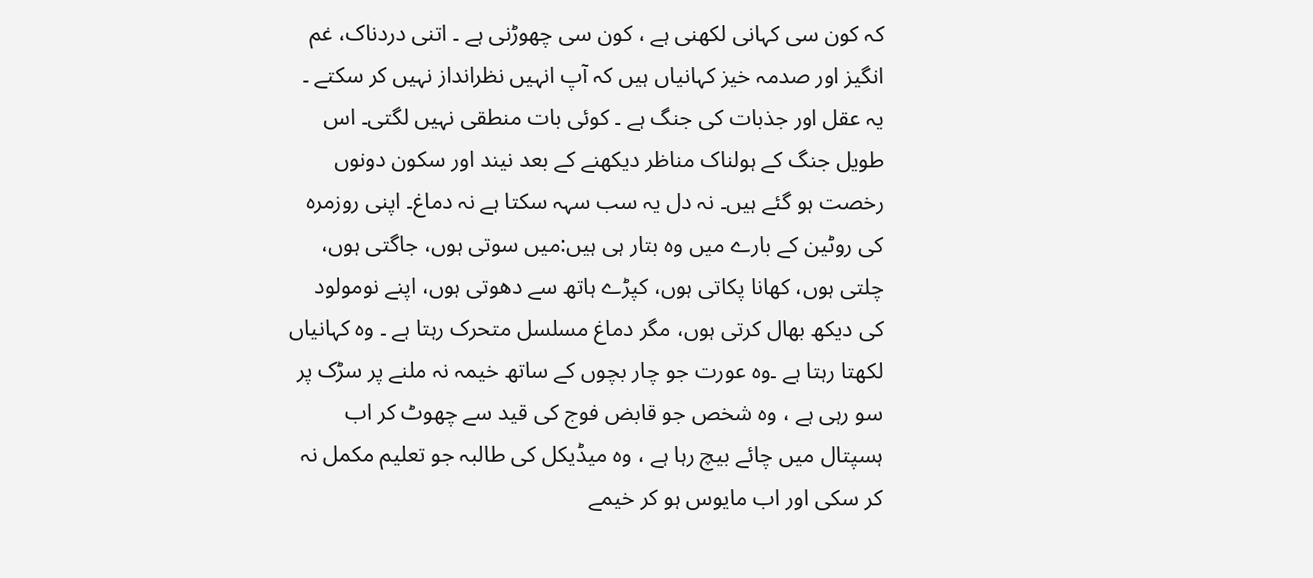کہ کون سی کہانی لکھنی ہے ، کون سی چھوڑنی ہے ۔ اتنی دردناک، غم انگیز اور صدمہ خیز کہانیاں ہیں کہ آپ انہیں نظرانداز نہیں کر سکتے ۔ یہ عقل اور جذبات کی جنگ ہے ۔ کوئی بات منطقی نہیں لگتی۔ اس طویل جنگ کے ہولناک مناظر دیکھنے کے بعد نیند اور سکون دونوں رخصت ہو گئے ہیں۔ نہ دل یہ سب سہہ سکتا ہے نہ دماغ۔ اپنی روزمرہ کی روٹین کے بارے میں وہ بتار ہی ہیں:میں سوتی ہوں، جاگتی ہوں، چلتی ہوں، کھانا پکاتی ہوں، کپڑے ہاتھ سے دھوتی ہوں، اپنے نومولود کی دیکھ بھال کرتی ہوں، مگر دماغ مسلسل متحرک رہتا ہے ۔ وہ کہانیاں لکھتا رہتا ہے ۔وہ عورت جو چار بچوں کے ساتھ خیمہ نہ ملنے پر سڑک پر سو رہی ہے ، وہ شخص جو قابض فوج کی قید سے چھوٹ کر اب ہسپتال میں چائے بیچ رہا ہے ، وہ میڈیکل کی طالبہ جو تعلیم مکمل نہ کر سکی اور اب مایوس ہو کر خیمے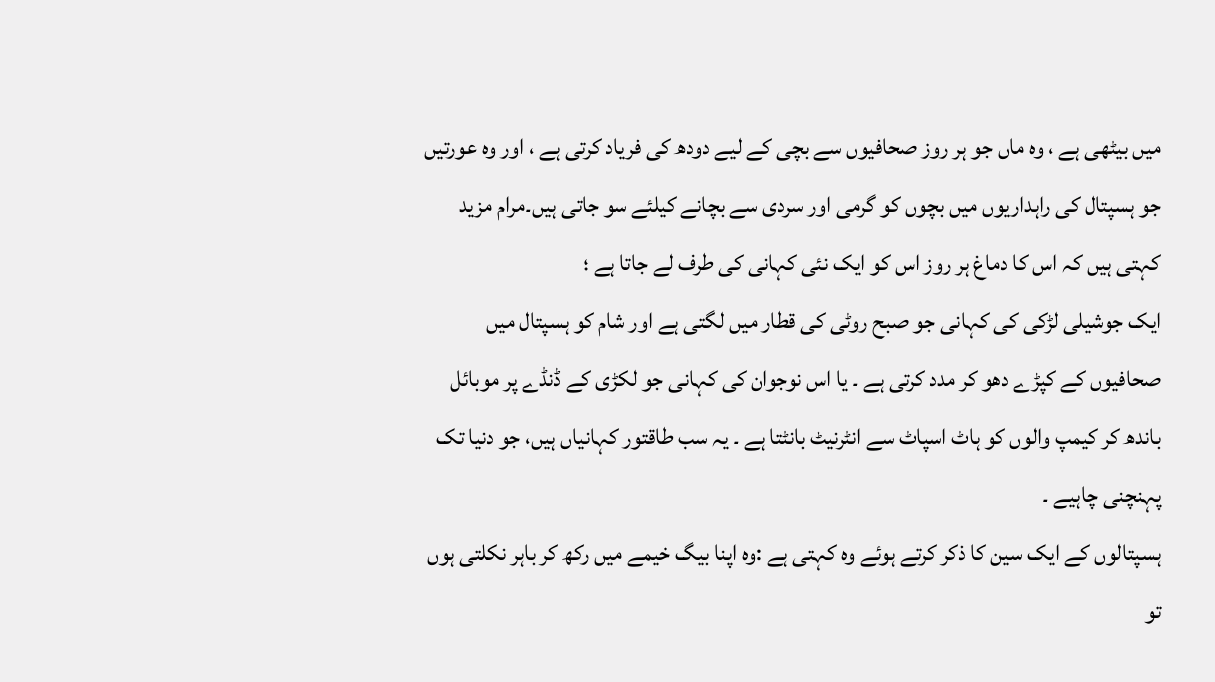میں بیٹھی ہے ، وہ ماں جو ہر روز صحافیوں سے بچی کے لیے دودھ کی فریاد کرتی ہے ، اور وہ عورتیں جو ہسپتال کی راہداریوں میں بچوں کو گرمی اور سردی سے بچانے کیلئے سو جاتی ہیں۔مرام مزید کہتی ہیں کہ اس کا دماغ ہر روز اس کو ایک نئی کہانی کی طرف لے جاتا ہے ؛
ایک جوشیلی لڑکی کی کہانی جو صبح روٹی کی قطار میں لگتی ہے اور شام کو ہسپتال میں صحافیوں کے کپڑے دھو کر مدد کرتی ہے ۔ یا اس نوجوان کی کہانی جو لکڑی کے ڈنڈے پر موبائل باندھ کر کیمپ والوں کو ہاٹ اسپاٹ سے انٹرنیٹ بانٹتا ہے ۔ یہ سب طاقتور کہانیاں ہیں، جو دنیا تک پہنچنی چاہیے ۔
ہسپتالوں کے ایک سین کا ذکر کرتے ہوئے وہ کہتی ہے :وہ اپنا بیگ خیمے میں رکھ کر باہر نکلتی ہوں تو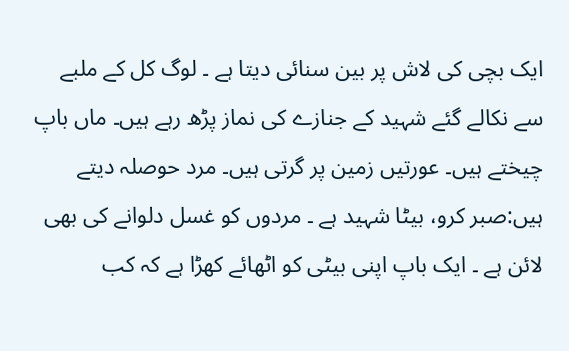ایک بچی کی لاش پر بین سنائی دیتا ہے ۔ لوگ کل کے ملبے سے نکالے گئے شہید کے جنازے کی نماز پڑھ رہے ہیں۔ ماں باپ چیختے ہیں۔ عورتیں زمین پر گرتی ہیں۔ مرد حوصلہ دیتے ہیں:صبر کرو، بیٹا شہید ہے ۔ مردوں کو غسل دلوانے کی بھی لائن ہے ۔ ایک باپ اپنی بیٹی کو اٹھائے کھڑا ہے کہ کب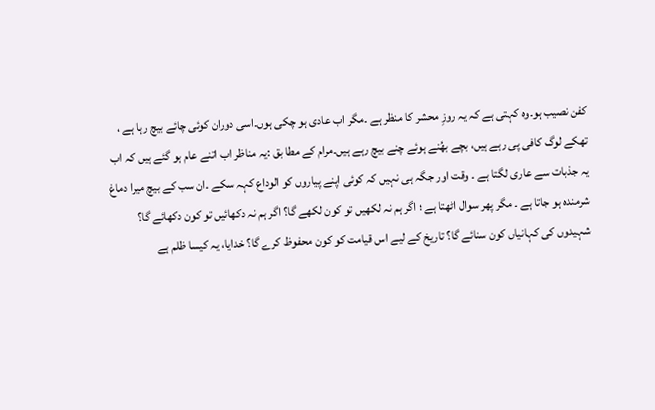کفن نصیب ہو۔وہ کہتی ہے کہ یہ روزِ محشر کا منظر ہے ۔مگر اب عادی ہو چکی ہوں۔اسی دوران کوئی چائے بیچ رہا ہے ، تھکے لوگ کافی پی رہے ہیں، بچے بھُنے ہوئے چنے بیچ رہے ہیں۔مرام کے مطا بق :یہ مناظر اب اتنے عام ہو گئے ہیں کہ اب یہ جذبات سے عاری لگتا ہے ۔ وقت اور جگہ ہی نہیں کہ کوئی اپنے پیاروں کو الوداع کہہ سکے ۔ان سب کے بیچ میرا دماغ شرمندہ ہو جاتا ہے ۔ مگر پھر سوال اٹھتا ہے ؛ اگر ہم نہ لکھیں تو کون لکھے گا؟ اگر ہم نہ دکھائیں تو کون دکھائے گا؟ شہیدوں کی کہانیاں کون سنائے گا؟ تاریخ کے لیے اس قیامت کو کون محفوظ کرے گا؟ خدایا، یہ کیسا ظلم ہے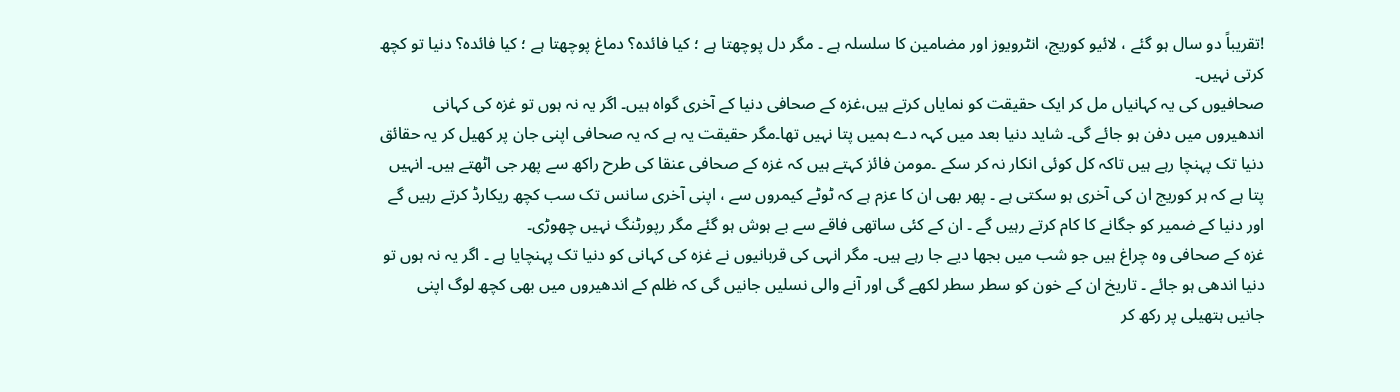!تقریباً دو سال ہو گئے ، لائیو کوریج، انٹرویوز اور مضامین کا سلسلہ ہے ۔ مگر دل پوچھتا ہے ؛ کیا فائدہ؟ دماغ پوچھتا ہے ؛ کیا فائدہ؟ دنیا تو کچھ کرتی نہیں۔
صحافیوں کی یہ کہانیاں مل کر ایک حقیقت کو نمایاں کرتے ہیں،غزہ کے صحافی دنیا کے آخری گواہ ہیں۔ اگر یہ نہ ہوں تو غزہ کی کہانی اندھیروں میں دفن ہو جائے گی۔ شاید دنیا بعد میں کہہ دے ہمیں پتا نہیں تھا۔مگر حقیقت یہ ہے کہ یہ صحافی اپنی جان پر کھیل کر یہ حقائق دنیا تک پہنچا رہے ہیں تاکہ کل کوئی انکار نہ کر سکے ۔مومن فائز کہتے ہیں کہ غزہ کے صحافی عنقا کی طرح راکھ سے پھر جی اٹھتے ہیں۔ انہیں پتا ہے کہ ہر کوریج ان کی آخری ہو سکتی ہے ۔ پھر بھی ان کا عزم ہے کہ ٹوٹے کیمروں سے ، اپنی آخری سانس تک سب کچھ ریکارڈ کرتے رہیں گے اور دنیا کے ضمیر کو جگانے کا کام کرتے رہیں گے ۔ ان کے کئی ساتھی فاقے سے بے ہوش ہو گئے مگر رپورٹنگ نہیں چھوڑی۔
غزہ کے صحافی وہ چراغ ہیں جو شب میں بجھا دیے جا رہے ہیں۔ مگر انہی کی قربانیوں نے غزہ کی کہانی کو دنیا تک پہنچایا ہے ۔ اگر یہ نہ ہوں تو دنیا اندھی ہو جائے ۔ تاریخ ان کے خون کو سطر سطر لکھے گی اور آنے والی نسلیں جانیں گی کہ ظلم کے اندھیروں میں بھی کچھ لوگ اپنی جانیں ہتھیلی پر رکھ کر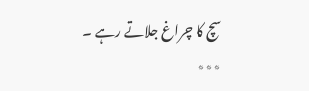سچ کا چراغ جلاتے رہے ۔
٭٭٭